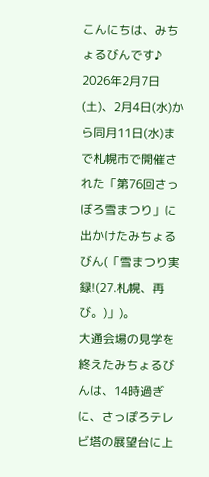こんにちは、みちょるびんです♪
2026年2月7日(土)、2月4日(水)から同月11日(水)まで札幌市で開催された「第76回さっぼろ雪まつり」に出かけたみちょるびん(「雪まつり実録!(27.札幌、再び。)」)。
大通会場の見学を終えたみちょるびんは、14時過ぎに、さっぽろテレビ塔の展望台に上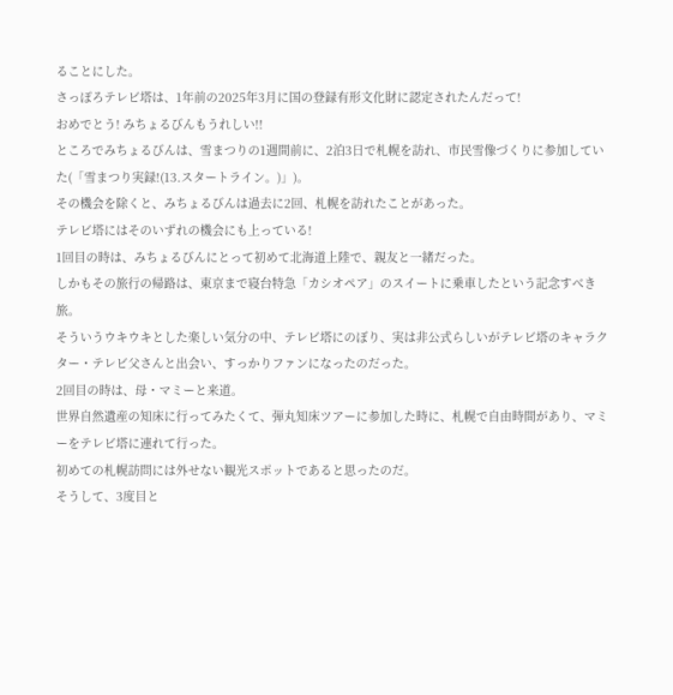ることにした。
さっぽろテレビ塔は、1年前の2025年3月に国の登録有形文化財に認定されたんだって!
おめでとう! みちょるびんもうれしい!!
ところでみちょるびんは、雪まつりの1週間前に、2泊3日で札幌を訪れ、市民雪像づくりに参加していた(「雪まつり実録!(13.スタートライン。)」)。
その機会を除くと、みちょるびんは過去に2回、札幌を訪れたことがあった。
テレビ塔にはそのいずれの機会にも上っている!
1回目の時は、みちょるびんにとって初めて北海道上陸で、親友と一緒だった。
しかもその旅行の帰路は、東京まで寝台特急「カシオペア」のスイートに乗車したという記念すべき旅。
そういうウキウキとした楽しい気分の中、テレビ塔にのぼり、実は非公式らしいがテレビ塔のキャラクター・テレビ父さんと出会い、すっかりファンになったのだった。
2回目の時は、母・マミーと来道。
世界自然遺産の知床に行ってみたくて、弾丸知床ツアーに参加した時に、札幌で自由時間があり、マミーをテレビ塔に連れて行った。
初めての札幌訪問には外せない観光スポットであると思ったのだ。
そうして、3度目と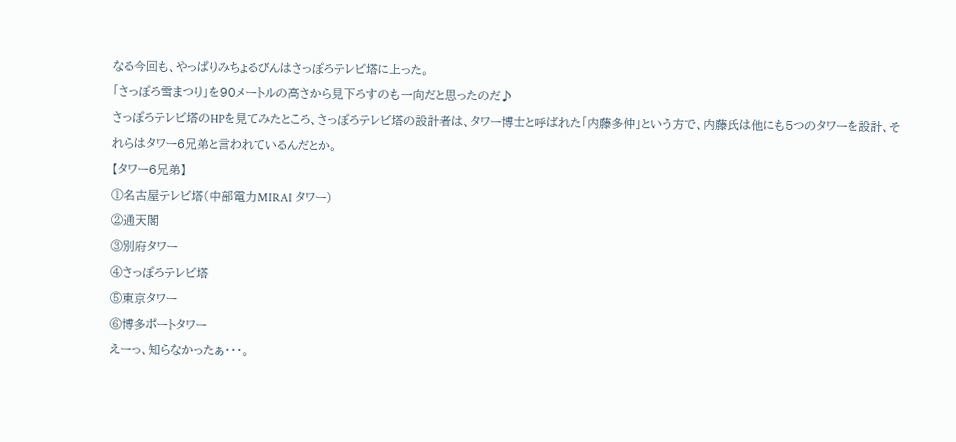なる今回も、やっぱりみちょるびんはさっぽろテレビ塔に上った。
「さっぽろ雪まつり」を90メートルの高さから見下ろすのも一向だと思ったのだ♪
さっぽろテレビ塔のHPを見てみたところ、さっぽろテレビ塔の設計者は、タワー博士と呼ばれた「内藤多仲」という方で、内藤氏は他にも5つのタワーを設計、それらはタワー6兄弟と言われているんだとか。
【タワー6兄弟】
①名古屋テレビ塔(中部電力MIRAI タワー)
②通天閣
③別府タワー
④さっぽろテレビ塔
⑤東京タワー
⑥博多ポートタワー
えーっ、知らなかったぁ・・・。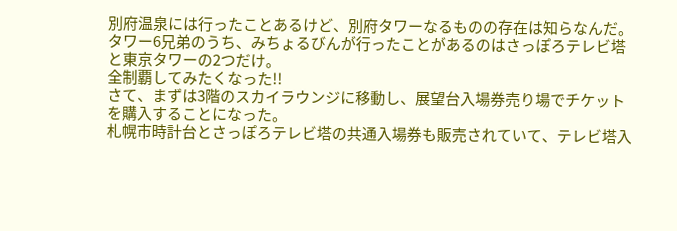別府温泉には行ったことあるけど、別府タワーなるものの存在は知らなんだ。
タワー6兄弟のうち、みちょるびんが行ったことがあるのはさっぽろテレビ塔と東京タワーの2つだけ。
全制覇してみたくなった!!
さて、まずは3階のスカイラウンジに移動し、展望台入場券売り場でチケットを購入することになった。
札幌市時計台とさっぽろテレビ塔の共通入場券も販売されていて、テレビ塔入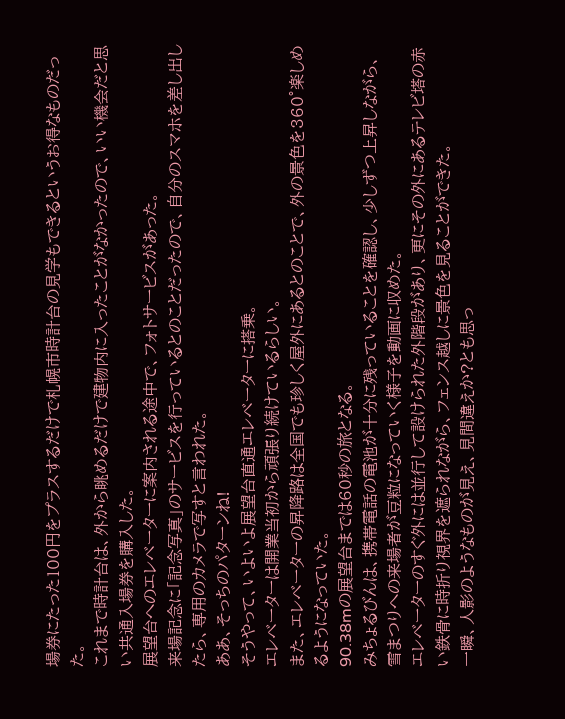場券にたった100円をプラスするだけで札幌市時計台の見学もできるというお得なものだった。
これまで時計台は、外から眺めるだけで建物内に入ったことがなかったので、いい機会だと思い共通入場券を購入した。
展望台へのエレベーターに案内される途中で、フォトサービスがあった。
来場記念に「記念写真」のサービスを行っているとのことだったので、自分のスマホを差し出したら、専用のカメラで写すと言われた。
ああ、そっちのパターンね!
そうやって、いよいよ展望台直通エレベーターに搭乗。
エレベーターは開業当初から頑張り続けているらしい。
また、エレベーターの昇降路は全国でも珍しく屋外にあるとのことで、外の景色を360°楽しめるようになっていた。
90.38mの展望台までは60秒の旅となる。
みちょるびんは、携帯電話の電池が十分に残っていることを確認し、少しずつ上昇しながら、雪まつりへの来場者が豆粒になっていく様子を動画に収めた。
エレベーターのすぐ外には並行して設けられた外階段があり、更にその外にあるテレビ塔の赤い鉄骨に時折り視界を遮られながら、フェンス越しに景色を見ることができた。
一瞬、人影のようなものが見え、見間違えか?とも思っ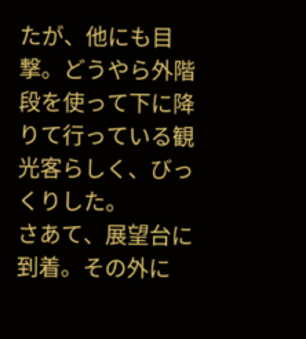たが、他にも目撃。どうやら外階段を使って下に降りて行っている観光客らしく、びっくりした。
さあて、展望台に到着。その外に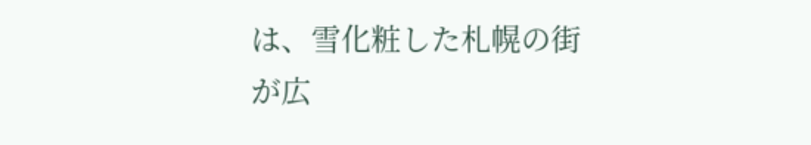は、雪化粧した札幌の街が広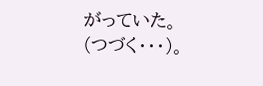がっていた。
(つづく・・・)。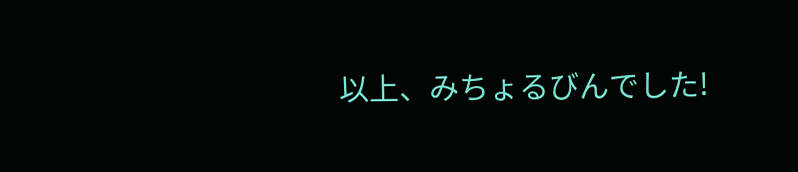以上、みちょるびんでした!